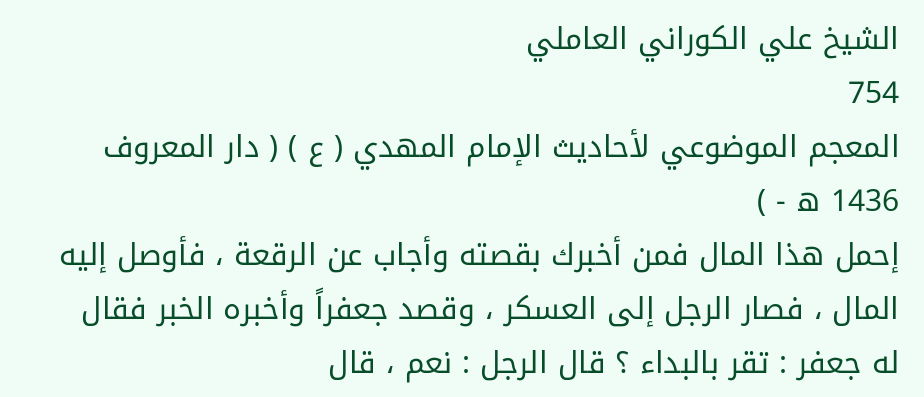الشيخ علي الكوراني العاملي
754
المعجم الموضوعي لأحاديث الإمام المهدي ( ع ) ( دار المعروف 1436 ه - )
إحمل هذا المال فمن أخبرك بقصته وأجاب عن الرقعة ، فأوصل إليه المال ، فصار الرجل إلى العسكر ، وقصد جعفراً وأخبره الخبر فقال له جعفر : تقر بالبداء ؟ قال الرجل : نعم ، قال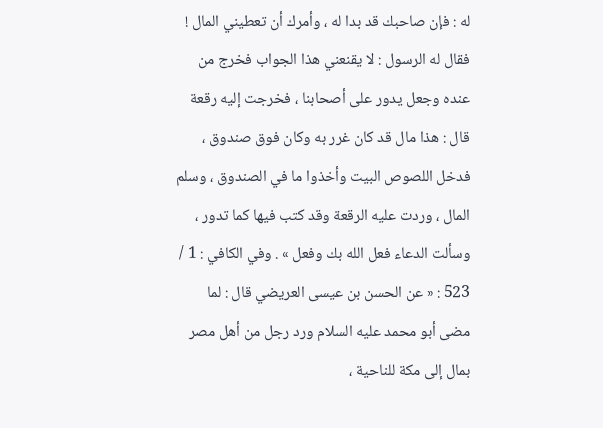له : فإن صاحبك قد بدا له ، وأمرك أن تعطيني المال ! فقال له الرسول : لا يقنعني هذا الجواب فخرج من عنده وجعل يدور على أصحابنا ، فخرجت إليه رقعة قال : هذا مال قد كان غرر به وكان فوق صندوق ، فدخل اللصوص البيت وأخذوا ما في الصندوق ، وسلم المال ، وردت عليه الرقعة وقد كتب فيها كما تدور ، وسألت الدعاء فعل الله بك وفعل » . وفي الكافي : 1 / 523 : « عن الحسن بن عيسى العريضي قال : لما مضى أبو محمد عليه السلام ورد رجل من أهل مصر بمال إلى مكة للناحية ،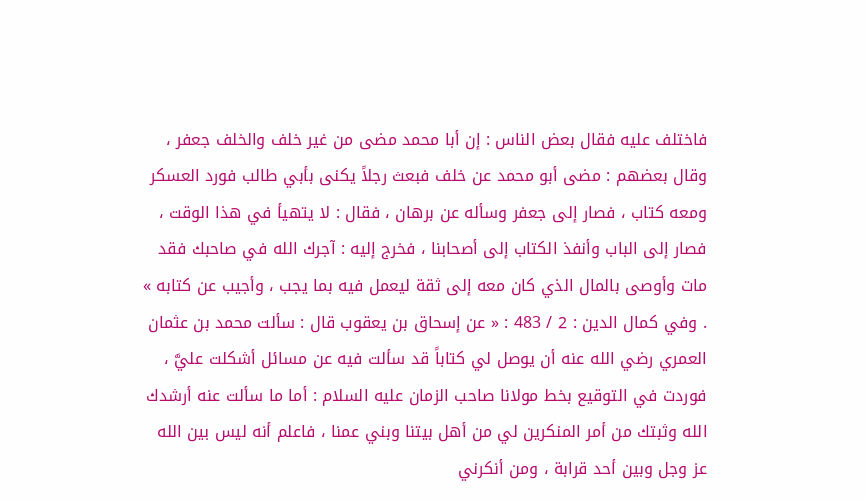فاختلف عليه فقال بعض الناس : إن أبا محمد مضى من غير خلف والخلف جعفر ، وقال بعضهم : مضى أبو محمد عن خلف فبعث رجلاً يكنى بأبي طالب فورد العسكر ومعه كتاب ، فصار إلى جعفر وسأله عن برهان ، فقال : لا يتهيأ في هذا الوقت ، فصار إلى الباب وأنفذ الكتاب إلى أصحابنا ، فخرج إليه : آجرك الله في صاحبك فقد مات وأوصى بالمال الذي كان معه إلى ثقة ليعمل فيه بما يجب ، وأجيب عن كتابه » . وفي كمال الدين : 2 / 483 : « عن إسحاق بن يعقوب قال : سألت محمد بن عثمان العمري رضي الله عنه أن يوصل لي كتاباً قد سألت فيه عن مسائل أشكلت عليَّ ، فوردت في التوقيع بخط مولانا صاحب الزمان عليه السلام : أما ما سألت عنه أرشدك الله وثبتك من أمر المنكرين لي من أهل بيتنا وبني عمنا ، فاعلم أنه ليس بين الله عز وجل وبين أحد قرابة ، ومن أنكرني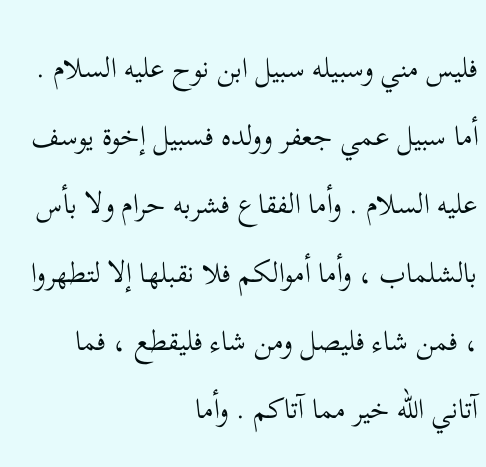فليس مني وسبيله سبيل ابن نوح عليه السلام . أما سبيل عمي جعفر وولده فسبيل إخوة يوسف عليه السلام . وأما الفقاع فشربه حرام ولا بأس بالشلماب ، وأما أموالكم فلا نقبلها إلا لتطهروا ، فمن شاء فليصل ومن شاء فليقطع ، فما آتاني الله خير مما آتاكم . وأما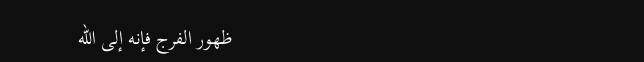ظهور الفرج فإنه إلى الله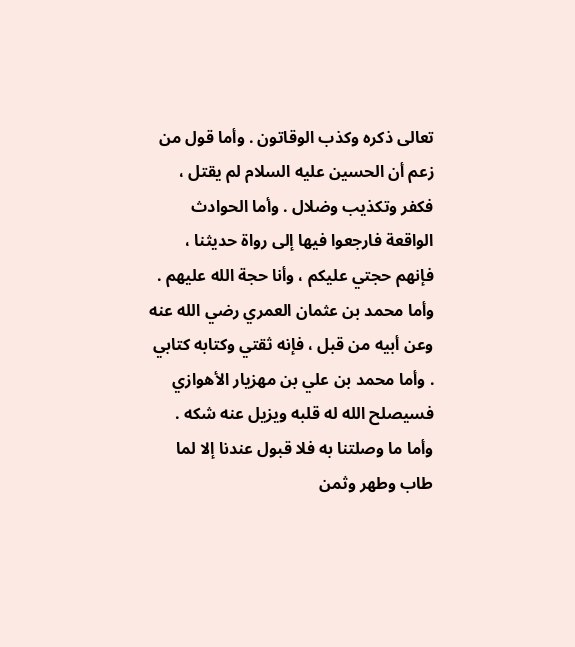تعالى ذكره وكذب الوقاتون . وأما قول من زعم أن الحسين عليه السلام لم يقتل ، فكفر وتكذيب وضلال . وأما الحوادث الواقعة فارجعوا فيها إلى رواة حديثنا ، فإنهم حجتي عليكم ، وأنا حجة الله عليهم . وأما محمد بن عثمان العمري رضي الله عنه وعن أبيه من قبل ، فإنه ثقتي وكتابه كتابي . وأما محمد بن علي بن مهزيار الأهوازي فسيصلح الله له قلبه ويزيل عنه شكه . وأما ما وصلتنا به فلا قبول عندنا إلا لما طاب وطهر وثمن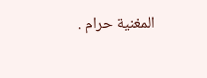المغنية حرام .